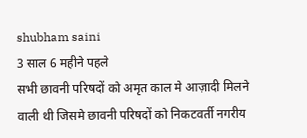shubham saini
3 साल 6 महीने पहले
सभी छावनी परिषदों को अमृत काल मे आज़ादी मिलने वाली थी जिसमे छावनी परिषदों को निकटवर्ती नगरीय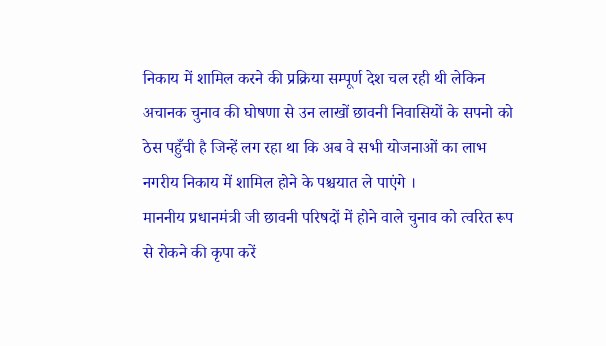निकाय में शामिल करने की प्रक्रिया सम्पूर्ण देश चल रही थी लेकिन अचानक चुनाव की घोषणा से उन लाखों छावनी निवासियों के सपनो को ठेस पहुँची है जिन्हें लग रहा था कि अब वे सभी योजनाओं का लाभ नगरीय निकाय में शामिल होने के पश्चयात ले पाएंगे ।
माननीय प्रधानमंत्री जी छावनी परिषदों में होने वाले चुनाव को त्वरित रूप से रोकने की कृपा करें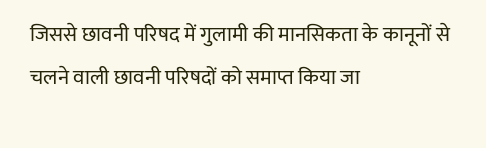जिससे छावनी परिषद में गुलामी की मानसिकता के कानूनों से चलने वाली छावनी परिषदों को समाप्त किया जा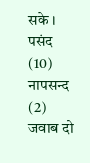सके ।
पसंद
(10)
नापसन्द
(2)
जवाब दो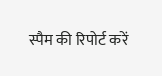स्पैम की रिपोर्ट करें